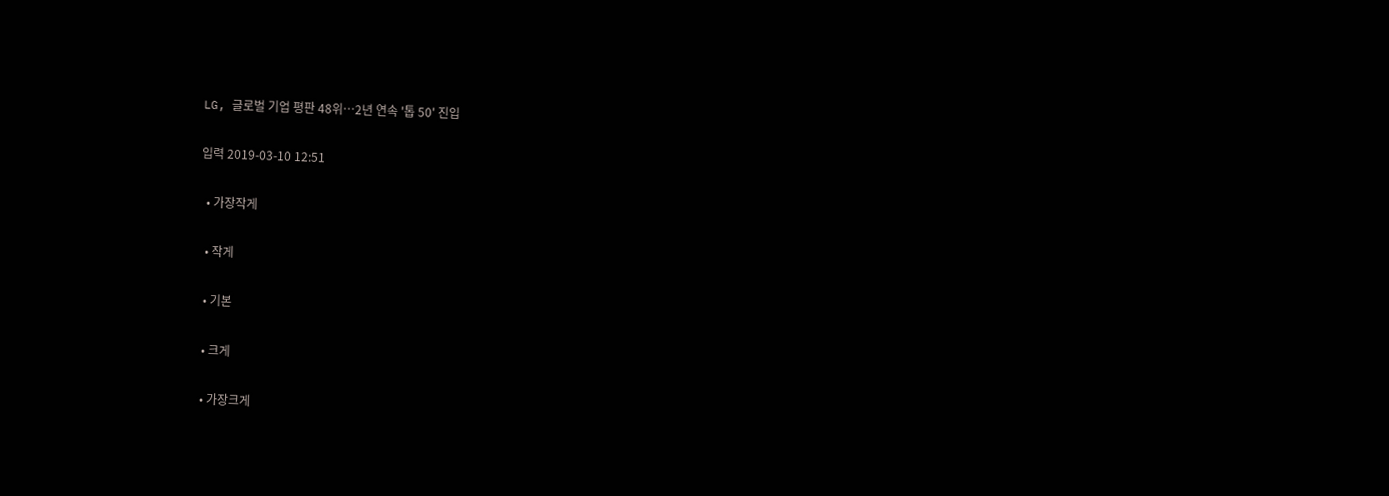LG, 글로벌 기업 평판 48위…2년 연속 '톱 50' 진입

입력 2019-03-10 12:51

  • 가장작게

  • 작게

  • 기본

  • 크게

  • 가장크게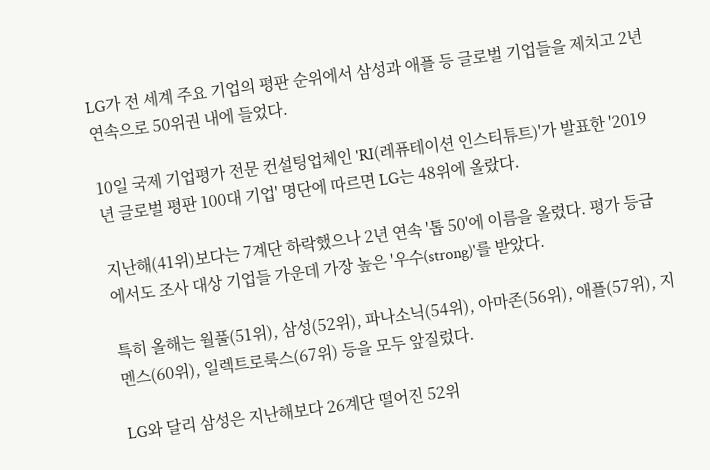LG가 전 세계 주요 기업의 평판 순위에서 삼성과 애플 등 글로벌 기업들을 제치고 2년 연속으로 50위권 내에 들었다.

10일 국제 기업평가 전문 컨설팅업체인 'RI(레퓨테이션 인스티튜트)'가 발표한 '2019년 글로벌 평판 100대 기업' 명단에 따르면 LG는 48위에 올랐다.

지난해(41위)보다는 7계단 하락했으나 2년 연속 '톱 50'에 이름을 올렸다. 평가 등급에서도 조사 대상 기업들 가운데 가장 높은 '우수(strong)'를 받았다.

특히 올해는 월풀(51위), 삼성(52위), 파나소닉(54위), 아마존(56위), 애플(57위), 지멘스(60위), 일렉트로룩스(67위) 등을 모두 앞질렀다.

LG와 달리 삼성은 지난해보다 26계단 떨어진 52위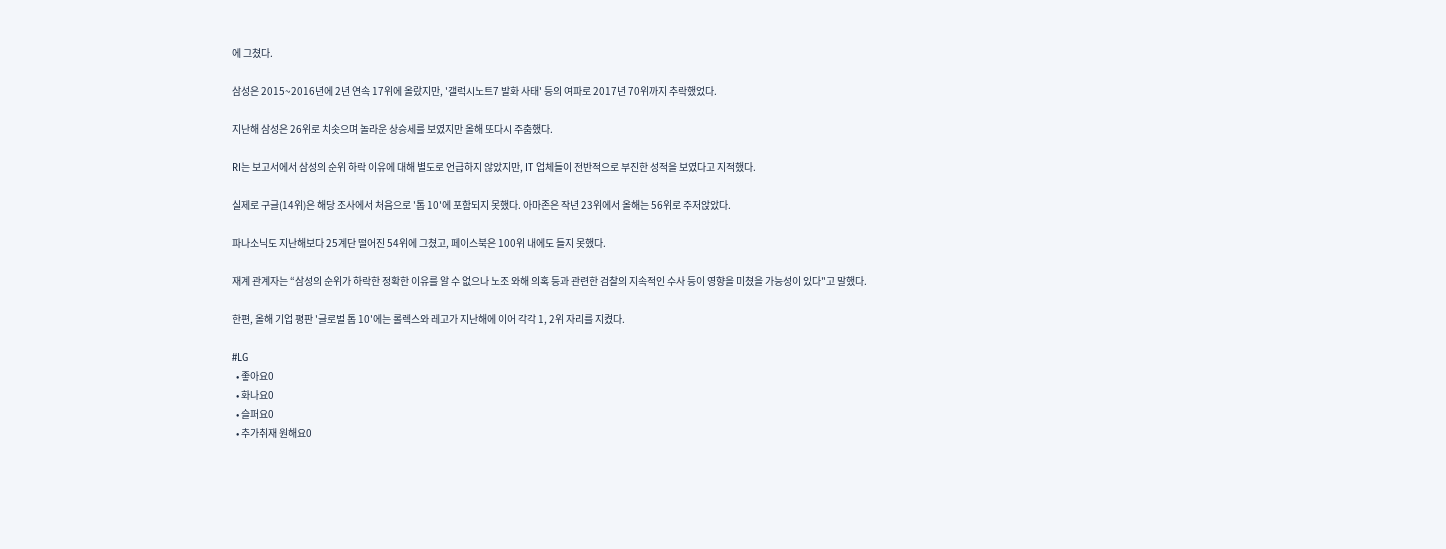에 그쳤다.

삼성은 2015~2016년에 2년 연속 17위에 올랐지만, '갤럭시노트7 발화 사태' 등의 여파로 2017년 70위까지 추락했었다.

지난해 삼성은 26위로 치솟으며 놀라운 상승세를 보였지만 올해 또다시 주춤했다.

RI는 보고서에서 삼성의 순위 하락 이유에 대해 별도로 언급하지 않았지만, IT 업체들이 전반적으로 부진한 성적을 보였다고 지적했다.

실제로 구글(14위)은 해당 조사에서 처음으로 '톱 10'에 포함되지 못했다. 아마존은 작년 23위에서 올해는 56위로 주저앉았다.

파나소닉도 지난해보다 25계단 떨어진 54위에 그쳤고, 페이스북은 100위 내에도 들지 못했다.

재계 관계자는 “삼성의 순위가 하락한 정확한 이유를 알 수 없으나 노조 와해 의혹 등과 관련한 검찰의 지속적인 수사 등이 영향을 미쳤을 가능성이 있다"고 말했다.

한편, 올해 기업 평판 '글로벌 톱 10'에는 롤렉스와 레고가 지난해에 이어 각각 1, 2위 자리를 지켰다.

#LG
  • 좋아요0
  • 화나요0
  • 슬퍼요0
  • 추가취재 원해요0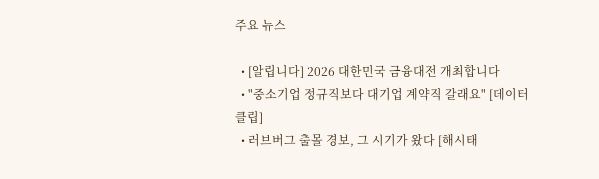주요 뉴스

  • [알립니다] 2026 대한민국 금융대전 개최합니다
  • "중소기업 정규직보다 대기업 계약직 갈래요" [데이터클립]
  • 러브버그 출몰 경보, 그 시기가 왔다 [해시태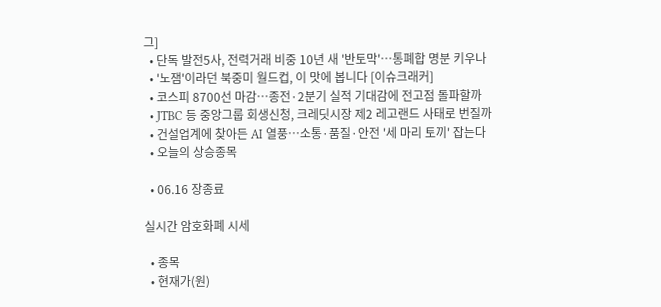그]
  • 단독 발전5사, 전력거래 비중 10년 새 '반토막'⋯통폐합 명분 키우나
  • '노잼'이라던 북중미 월드컵, 이 맛에 봅니다 [이슈크래커]
  • 코스피 8700선 마감…종전·2분기 실적 기대감에 전고점 돌파할까
  • JTBC 등 중앙그룹 회생신청, 크레딧시장 제2 레고랜드 사태로 번질까
  • 건설업계에 찾아든 AI 열풍⋯소통·품질·안전 '세 마리 토끼' 잡는다
  • 오늘의 상승종목

  • 06.16 장종료

실시간 암호화폐 시세

  • 종목
  • 현재가(원)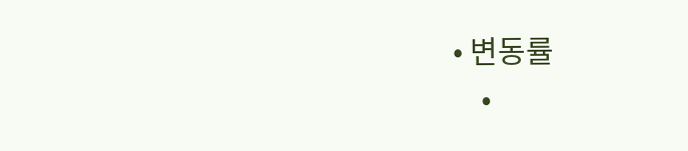• 변동률
    •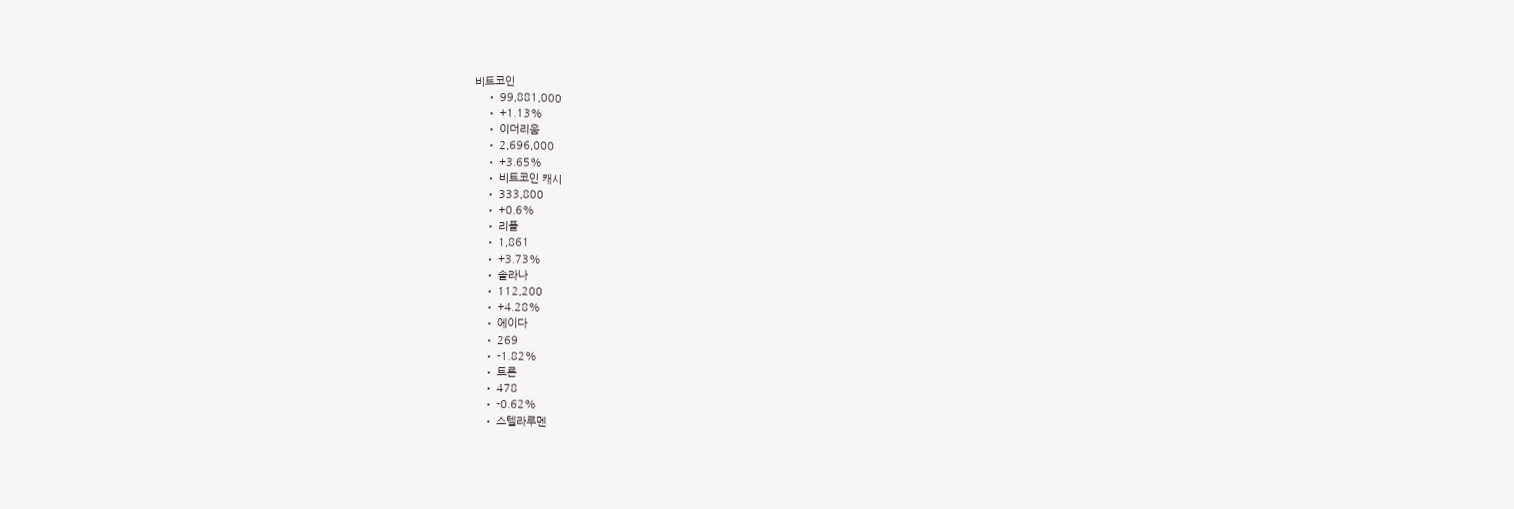비트코인
    • 99,881,000
    • +1.13%
    • 이더리움
    • 2,696,000
    • +3.65%
    • 비트코인 캐시
    • 333,800
    • +0.6%
    • 리플
    • 1,861
    • +3.73%
    • 솔라나
    • 112,200
    • +4.28%
    • 에이다
    • 269
    • -1.82%
    • 트론
    • 478
    • -0.62%
    • 스텔라루멘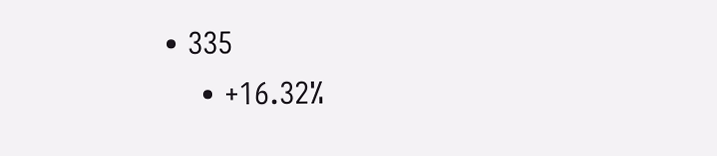• 335
    • +16.32%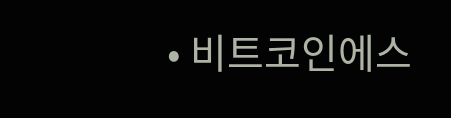• 비트코인에스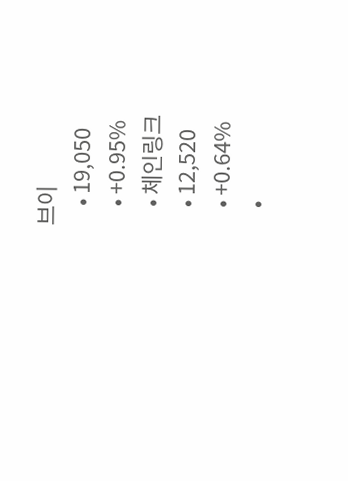브이
    • 19,050
    • +0.95%
    • 체인링크
    • 12,520
    • +0.64%
    •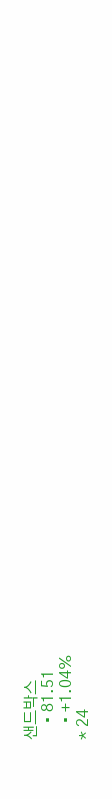샌드박스
    • 81.51
    • +1.04%
* 24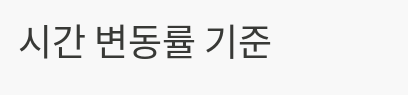시간 변동률 기준